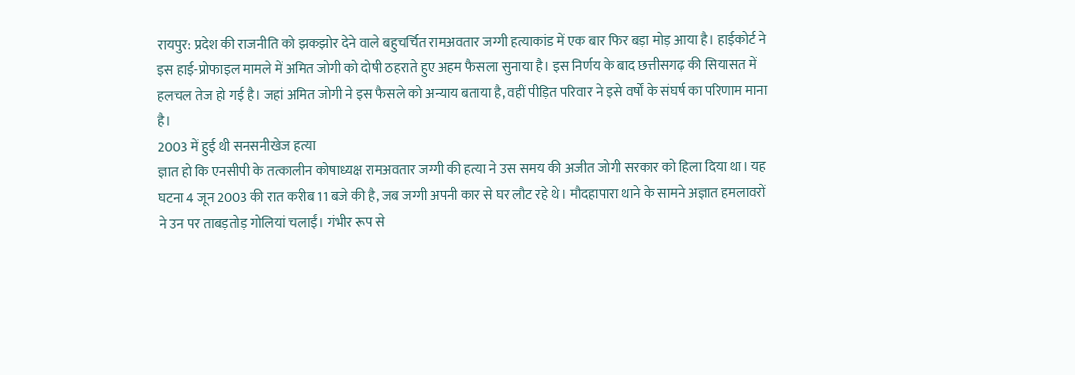रायपुर: प्रदेश की राजनीति को झकझोर देने वाले बहुचर्चित रामअवतार जग्गी हत्याकांड में एक बार फिर बड़ा मोड़ आया है। हाईकोर्ट ने इस हाई-प्रोफाइल मामले में अमित जोगी को दोषी ठहराते हुए अहम फैसला सुनाया है। इस निर्णय के बाद छत्तीसगढ़ की सियासत में हलचल तेज हो गई है। जहां अमित जोगी ने इस फैसले को अन्याय बताया है, वहीं पीड़ित परिवार ने इसे वर्षों के संघर्ष का परिणाम माना है।
2003 में हुई थी सनसनीखेज हत्या
ज्ञात हो कि एनसीपी के तत्कालीन कोषाध्यक्ष रामअवतार जग्गी की हत्या ने उस समय की अजीत जोगी सरकार को हिला दिया था। यह घटना 4 जून 2003 की रात करीब 11 बजे की है, जब जग्गी अपनी कार से घर लौट रहे थे। मौदहापारा थाने के सामने अज्ञात हमलावरों ने उन पर ताबड़तोड़ गोलियां चलाईं। गंभीर रूप से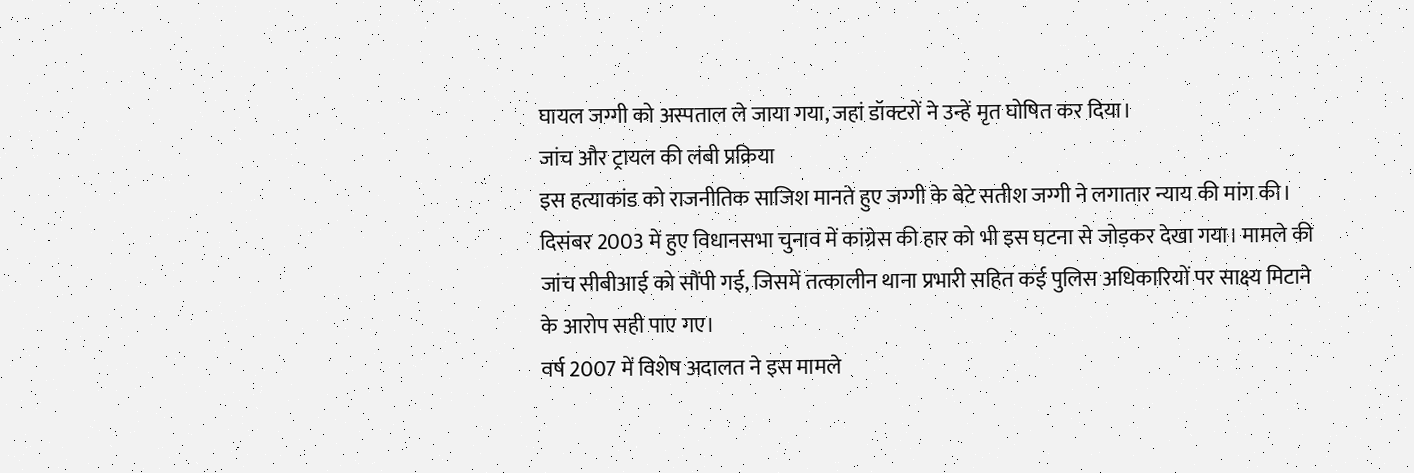घायल जग्गी को अस्पताल ले जाया गया, जहां डॉक्टरों ने उन्हें मृत घोषित कर दिया।
जांच और ट्रायल की लंबी प्रक्रिया
इस हत्याकांड को राजनीतिक साजिश मानते हुए जग्गी के बेटे सतीश जग्गी ने लगातार न्याय की मांग की। दिसंबर 2003 में हुए विधानसभा चुनाव में कांग्रेस की हार को भी इस घटना से जोड़कर देखा गया। मामले की जांच सीबीआई को सौंपी गई, जिसमें तत्कालीन थाना प्रभारी सहित कई पुलिस अधिकारियों पर साक्ष्य मिटाने के आरोप सही पाए गए।
वर्ष 2007 में विशेष अदालत ने इस मामले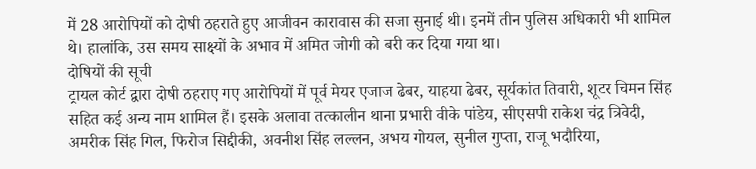में 28 आरोपियों को दोषी ठहराते हुए आजीवन कारावास की सजा सुनाई थी। इनमें तीन पुलिस अधिकारी भी शामिल थे। हालांकि, उस समय साक्ष्यों के अभाव में अमित जोगी को बरी कर दिया गया था।
दोषियों की सूची
ट्रायल कोर्ट द्वारा दोषी ठहराए गए आरोपियों में पूर्व मेयर एजाज ढेबर, याहया ढेबर, सूर्यकांत तिवारी, शूटर चिमन सिंह सहित कई अन्य नाम शामिल हैं। इसके अलावा तत्कालीन थाना प्रभारी वीके पांडेय, सीएसपी राकेश चंद्र त्रिवेदी, अमरीक सिंह गिल, फिरोज सिद्दीकी, अवनीश सिंह लल्लन, अभय गोयल, सुनील गुप्ता, राजू भदौरिया,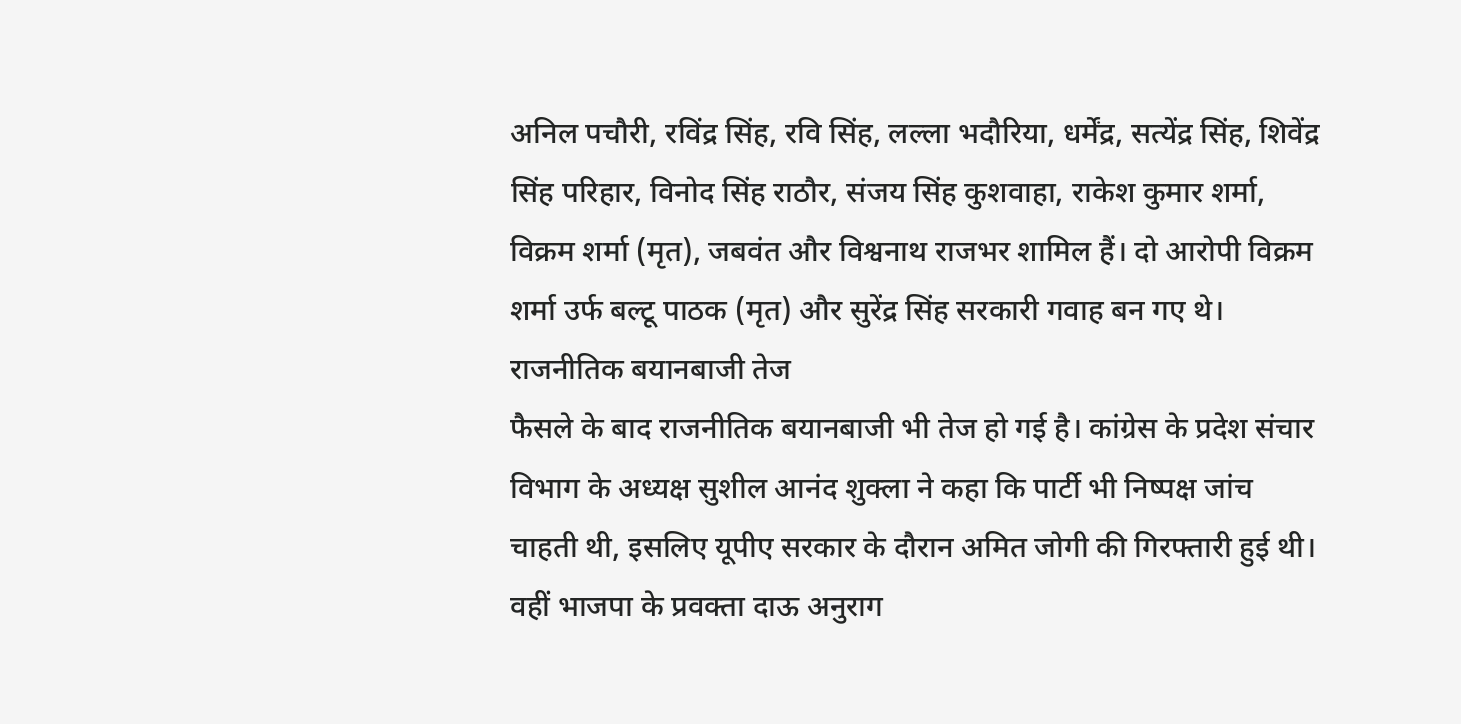अनिल पचौरी, रविंद्र सिंह, रवि सिंह, लल्ला भदौरिया, धर्मेंद्र, सत्येंद्र सिंह, शिवेंद्र सिंह परिहार, विनोद सिंह राठौर, संजय सिंह कुशवाहा, राकेश कुमार शर्मा, विक्रम शर्मा (मृत), जबवंत और विश्वनाथ राजभर शामिल हैं। दो आरोपी विक्रम शर्मा उर्फ बल्टू पाठक (मृत) और सुरेंद्र सिंह सरकारी गवाह बन गए थे।
राजनीतिक बयानबाजी तेज
फैसले के बाद राजनीतिक बयानबाजी भी तेज हो गई है। कांग्रेस के प्रदेश संचार विभाग के अध्यक्ष सुशील आनंद शुक्ला ने कहा कि पार्टी भी निष्पक्ष जांच चाहती थी, इसलिए यूपीए सरकार के दौरान अमित जोगी की गिरफ्तारी हुई थी। वहीं भाजपा के प्रवक्ता दाऊ अनुराग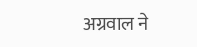अग्रवाल ने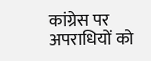कांग्रेस पर अपराधियों को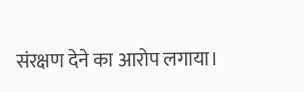संरक्षण देने का आरोप लगाया।